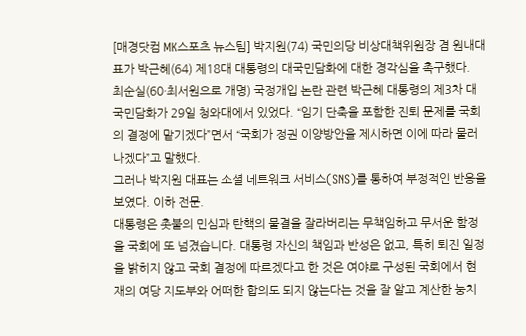[매경닷컴 MK스포츠 뉴스팀] 박지원(74) 국민의당 비상대책위원장 겸 원내대표가 박근혜(64) 제18대 대통령의 대국민담화에 대한 경각심을 촉구했다.
최순실(60·최서원으로 개명) 국정개입 논란 관련 박근혜 대통령의 제3차 대국민담화가 29일 청와대에서 있었다. “임기 단축을 포함한 진퇴 문제를 국회의 결정에 맡기겠다”면서 “국회가 정권 이양방안을 제시하면 이에 따라 물러나겠다”고 말했다.
그러나 박지원 대표는 소셜 네트워크 서비스(SNS)를 통하여 부정적인 반응을 보였다. 이하 전문.
대통령은 촛불의 민심과 탄핵의 물결을 잘라버리는 무책임하고 무서운 함정을 국회에 또 넘겼습니다. 대통령 자신의 책임과 반성은 없고, 특히 퇴진 일정을 밝히지 않고 국회 결정에 따르겠다고 한 것은 여야로 구성된 국회에서 현재의 여당 지도부와 어떠한 합의도 되지 않는다는 것을 잘 알고 계산한 눙치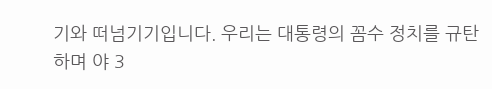기와 떠넘기기입니다. 우리는 대통령의 꼼수 정치를 규탄하며 야 3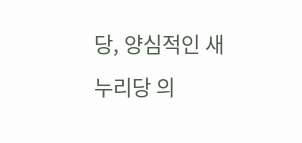당, 양심적인 새누리당 의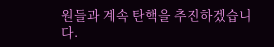원들과 계속 탄핵을 추진하겠습니다.